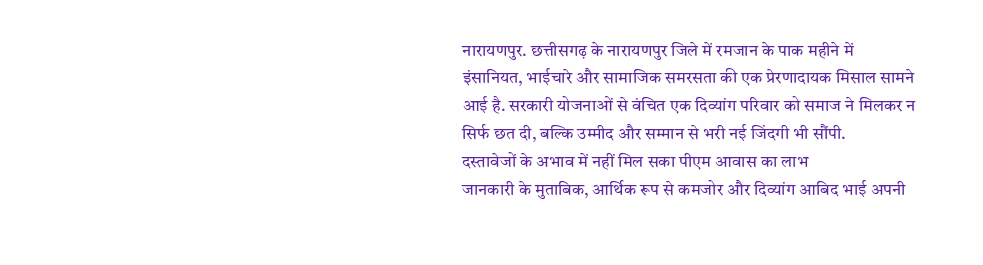नारायणपुर. छत्तीसगढ़ के नारायणपुर जिले में रमजान के पाक महीने में इंसानियत, भाईचारे और सामाजिक समरसता की एक प्रेरणादायक मिसाल सामने आई है. सरकारी योजनाओं से वंचित एक दिव्यांग परिवार को समाज ने मिलकर न सिर्फ छत दी, बल्कि उम्मीद और सम्मान से भरी नई जिंदगी भी सौंपी.
दस्तावेजों के अभाव में नहीं मिल सका पीएम आवास का लाभ
जानकारी के मुताबिक, आर्थिक रूप से कमजोर और दिव्यांग आबिद भाई अपनी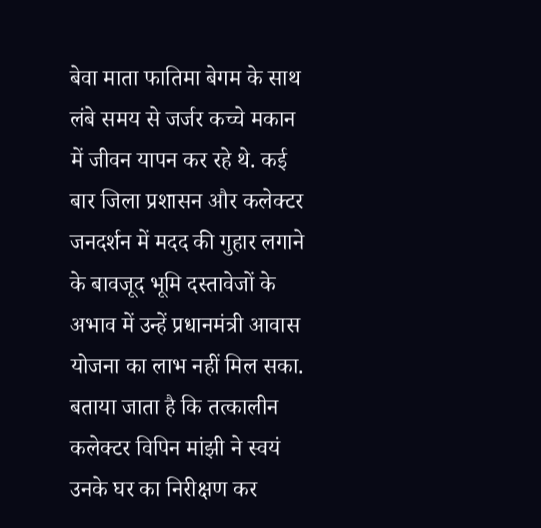बेवा माता फातिमा बेगम के साथ लंबे समय से जर्जर कच्चे मकान में जीवन यापन कर रहे थे. कई बार जिला प्रशासन और कलेक्टर जनदर्शन में मदद की गुहार लगाने के बावजूद भूमि दस्तावेजों के अभाव में उन्हें प्रधानमंत्री आवास योजना का लाभ नहीं मिल सका.
बताया जाता है कि तत्कालीन कलेक्टर विपिन मांझी ने स्वयं उनके घर का निरीक्षण कर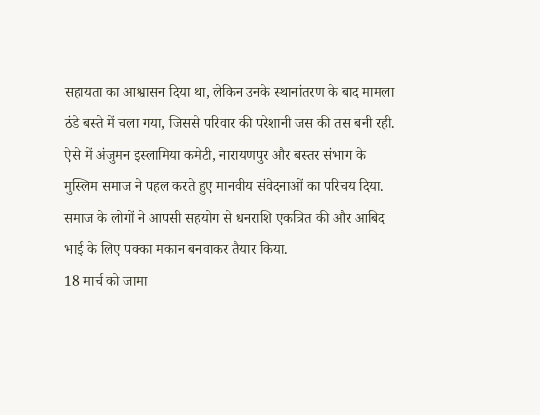सहायता का आश्वासन दिया था, लेकिन उनके स्थानांतरण के बाद मामला ठंडे बस्ते में चला गया, जिससे परिवार की परेशानी जस की तस बनी रही. ऐसे में अंजुमन इस्लामिया कमेटी, नारायणपुर और बस्तर संभाग के मुस्लिम समाज ने पहल करते हुए मानवीय संवेदनाओं का परिचय दिया. समाज के लोगों ने आपसी सहयोग से धनराशि एकत्रित की और आबिद भाई के लिए पक्का मकान बनवाकर तैयार किया.
18 मार्च को जामा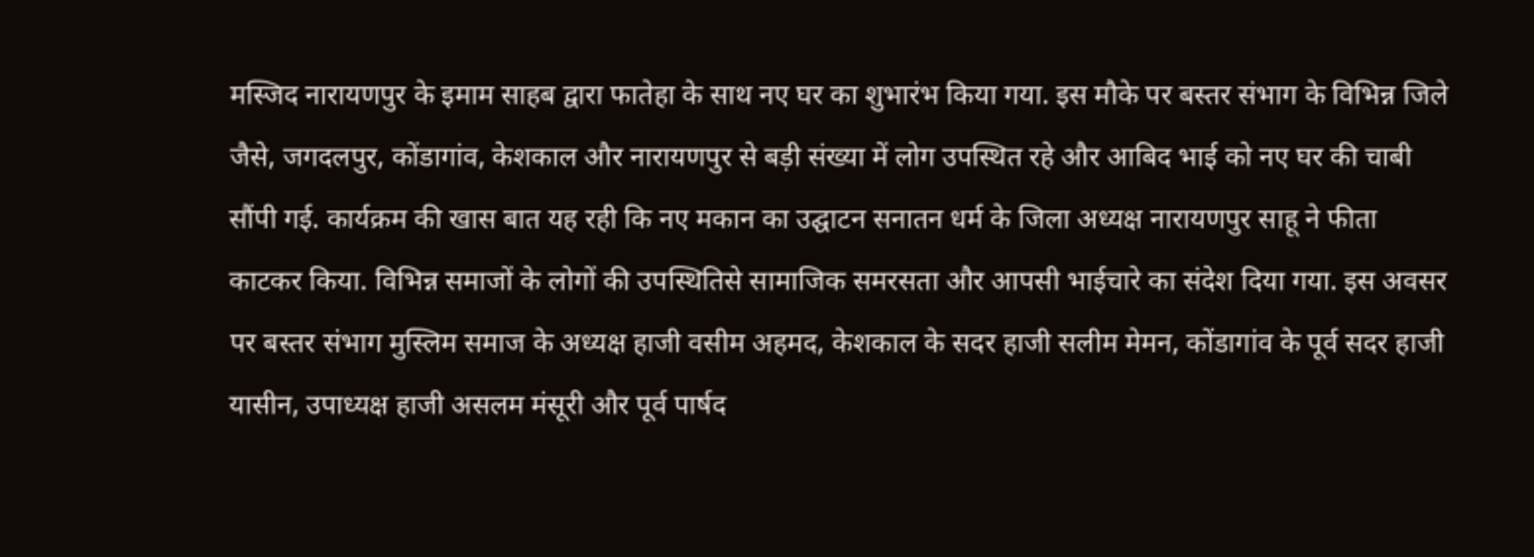मस्जिद नारायणपुर के इमाम साहब द्वारा फातेहा के साथ नए घर का शुभारंभ किया गया. इस मौके पर बस्तर संभाग के विभिन्न जिले जैसे, जगदलपुर, कोंडागांव, केशकाल और नारायणपुर से बड़ी संख्या में लोग उपस्थित रहे और आबिद भाई को नए घर की चाबी सौंपी गई. कार्यक्रम की खास बात यह रही कि नए मकान का उद्घाटन सनातन धर्म के जिला अध्यक्ष नारायणपुर साहू ने फीता काटकर किया. विभिन्न समाजों के लोगों की उपस्थितिसे सामाजिक समरसता और आपसी भाईचारे का संदेश दिया गया. इस अवसर पर बस्तर संभाग मुस्लिम समाज के अध्यक्ष हाजी वसीम अहमद, केशकाल के सदर हाजी सलीम मेमन, कोंडागांव के पूर्व सदर हाजी यासीन, उपाध्यक्ष हाजी असलम मंसूरी और पूर्व पार्षद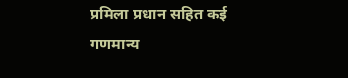प्रमिला प्रधान सहित कई गणमान्य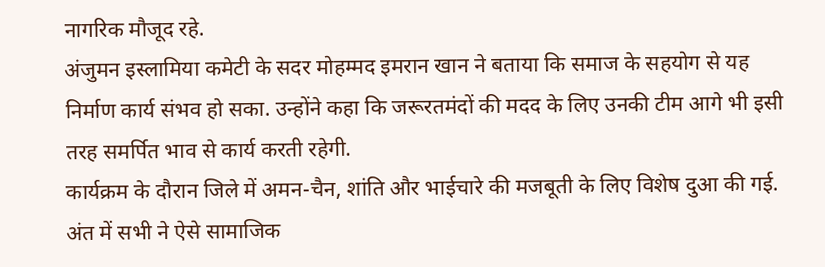नागरिक मौजूद रहे.
अंजुमन इस्लामिया कमेटी के सदर मोहम्मद इमरान खान ने बताया कि समाज के सहयोग से यह निर्माण कार्य संभव हो सका. उन्होंने कहा कि जरूरतमंदों की मदद के लिए उनकी टीम आगे भी इसी तरह समर्पित भाव से कार्य करती रहेगी.
कार्यक्रम के दौरान जिले में अमन-चैन, शांति और भाईचारे की मजबूती के लिए विशेष दुआ की गई. अंत में सभी ने ऐसे सामाजिक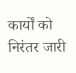कार्यों को निरंतर जारी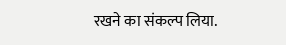रखने का संकल्प लिया.